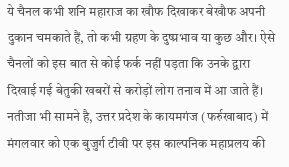ये चैनल कभी शनि महाराज का खौफ दिखाकर बेखौफ अपनी दुकान चमकाते हैं, तो कभी ग्रहण के दुष्प्रभाव या कुछ और। ऐसे चैनलों को इस बात से कोई फर्क नहीं पड़ता कि उनके द्वारा दिखाई गई बेतुकी खबरों से करोड़ों लोग तनाव में आ जाते हैं। नतीजा भी सामने है, उत्तर प्रदेश के कायमगंज (फर्रुखाबाद) में मंगलवार को एक बुजुर्ग टीवी पर इस काल्पनिक महाप्रलय की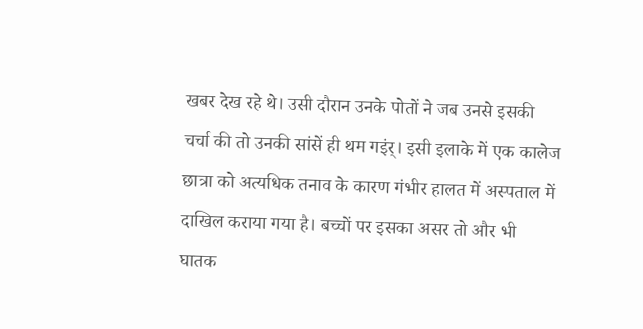खबर देख रहे थे। उसी दौरान उनके पोतों ने जब उनसे इसकी चर्चा की तो उनकी सांसें ही थम गइंर्। इसी इलाके में एक कालेज छात्रा को अत्यधिक तनाव के कारण गंभीर हालत में अस्पताल में दाखिल कराया गया है। बच्चों पर इसका असर तो और भी घातक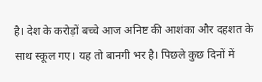है। देश के करोड़ों बच्चे आज अनिष्ट की आशंका और दहशत के साथ स्कूल गए। यह तो बानगी भर है। पिछले कुछ दिनों में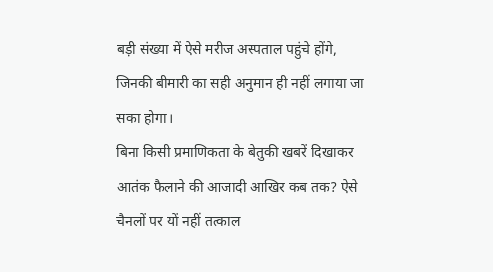बड़ी संख्या में ऐसे मरीज अस्पताल पहुंचे होंगे, जिनकी बीमारी का सही अनुमान ही नहीं लगाया जा सका होगा।
बिना किसी प्रमाणिकता के बेतुकी खबरें दिखाकर आतंक फैलाने की आजादी आखिर कब तक? ऐसे चैनलों पर यों नहीं तत्काल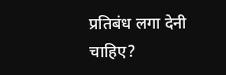प्रतिबंध लगा देनी चाहिए?